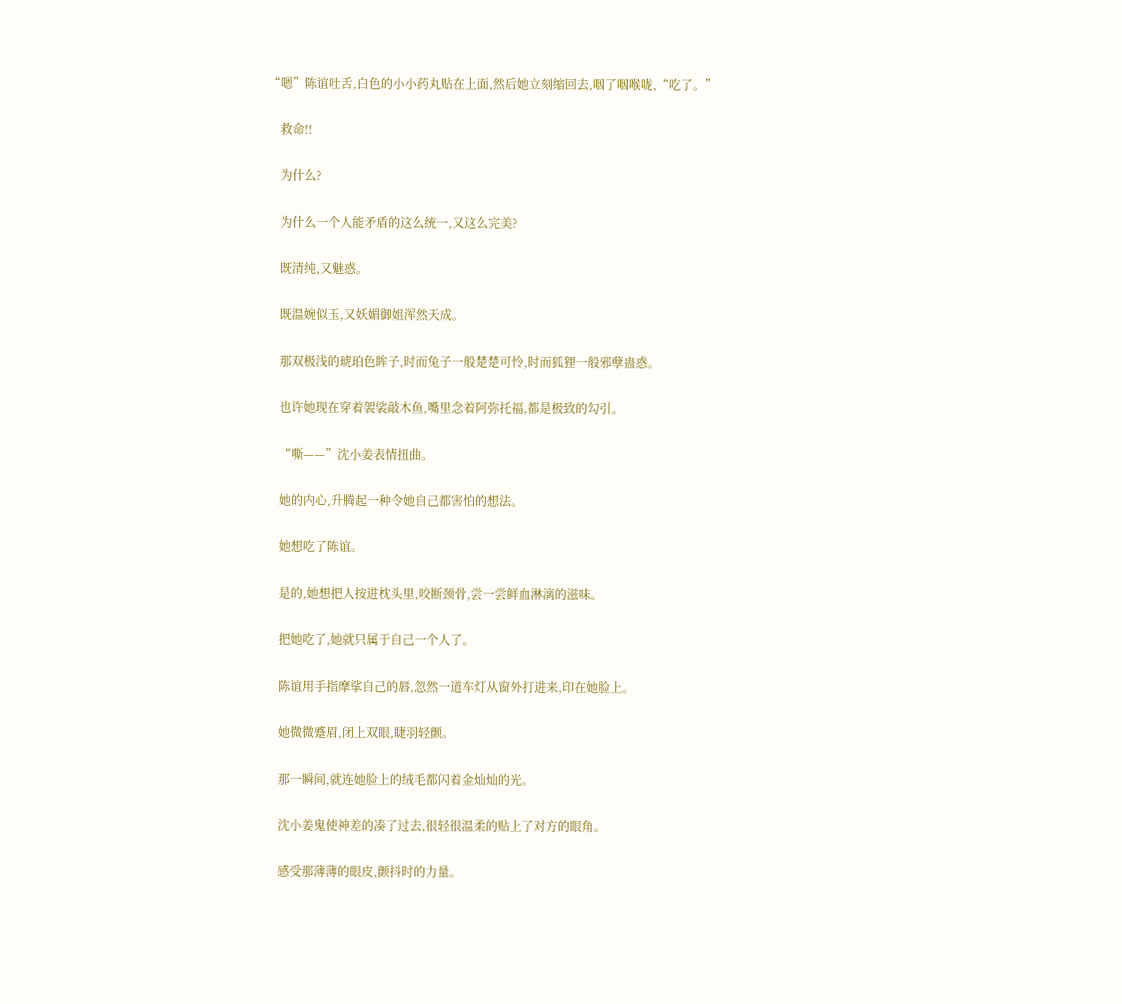“嗯”陈谊吐舌,白色的小小药丸贴在上面,然后她立刻缩回去,咽了咽喉咙,“吃了。”

    救命!!

    为什么?

    为什么一个人能矛盾的这么统一,又这么完美?

    既清纯,又魅惑。

    既温婉似玉,又妖媚御姐浑然天成。

    那双极浅的琥珀色眸子,时而兔子一般楚楚可怜,时而狐狸一般邪孽蛊惑。

    也许她现在穿着袈裟敲木鱼,嘴里念着阿弥托福,都是极致的勾引。

    “嘶——”沈小姜表情扭曲。

    她的内心,升腾起一种令她自己都害怕的想法。

    她想吃了陈谊。

    是的,她想把人按进枕头里,咬断颈骨,尝一尝鲜血淋漓的滋味。

    把她吃了,她就只属于自己一个人了。

    陈谊用手指摩挲自己的唇,忽然一道车灯从窗外打进来,印在她脸上。

    她微微蹙眉,闭上双眼,睫羽轻颤。

    那一瞬间,就连她脸上的绒毛都闪着金灿灿的光。

    沈小姜鬼使神差的凑了过去,很轻很温柔的贴上了对方的眼角。

    感受那薄薄的眼皮,颤抖时的力量。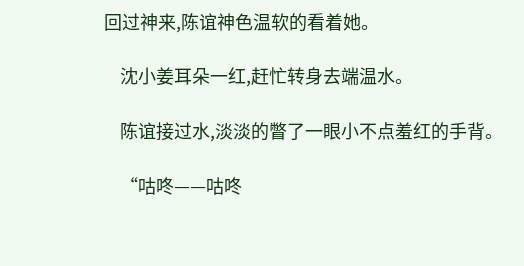回过神来,陈谊神色温软的看着她。

    沈小姜耳朵一红,赶忙转身去端温水。

    陈谊接过水,淡淡的瞥了一眼小不点羞红的手背。

    “咕咚——咕咚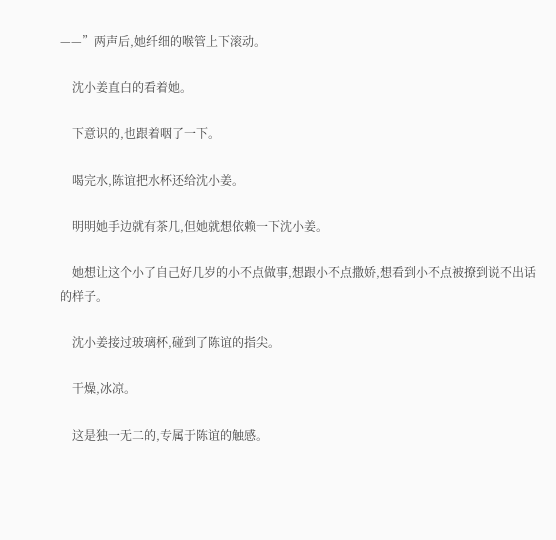——”两声后,她纤细的喉管上下滚动。

    沈小姜直白的看着她。

    下意识的,也跟着咽了一下。

    喝完水,陈谊把水杯还给沈小姜。

    明明她手边就有茶几,但她就想依赖一下沈小姜。

    她想让这个小了自己好几岁的小不点做事,想跟小不点撒娇,想看到小不点被撩到说不出话的样子。

    沈小姜接过玻璃杯,碰到了陈谊的指尖。

    干燥,冰凉。

    这是独一无二的,专属于陈谊的触感。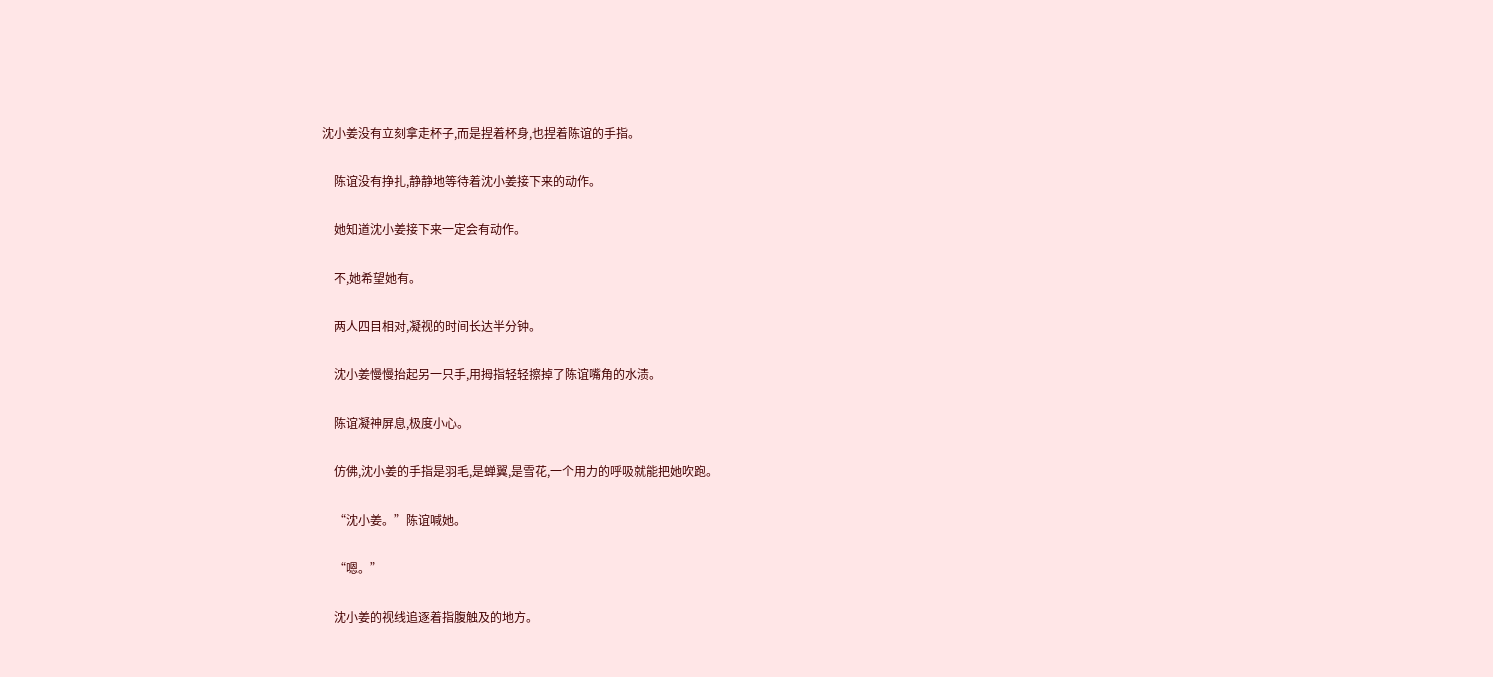沈小姜没有立刻拿走杯子,而是捏着杯身,也捏着陈谊的手指。

    陈谊没有挣扎,静静地等待着沈小姜接下来的动作。

    她知道沈小姜接下来一定会有动作。

    不,她希望她有。

    两人四目相对,凝视的时间长达半分钟。

    沈小姜慢慢抬起另一只手,用拇指轻轻擦掉了陈谊嘴角的水渍。

    陈谊凝神屏息,极度小心。

    仿佛,沈小姜的手指是羽毛,是蝉翼,是雪花,一个用力的呼吸就能把她吹跑。

    “沈小姜。”陈谊喊她。

    “嗯。”

    沈小姜的视线追逐着指腹触及的地方。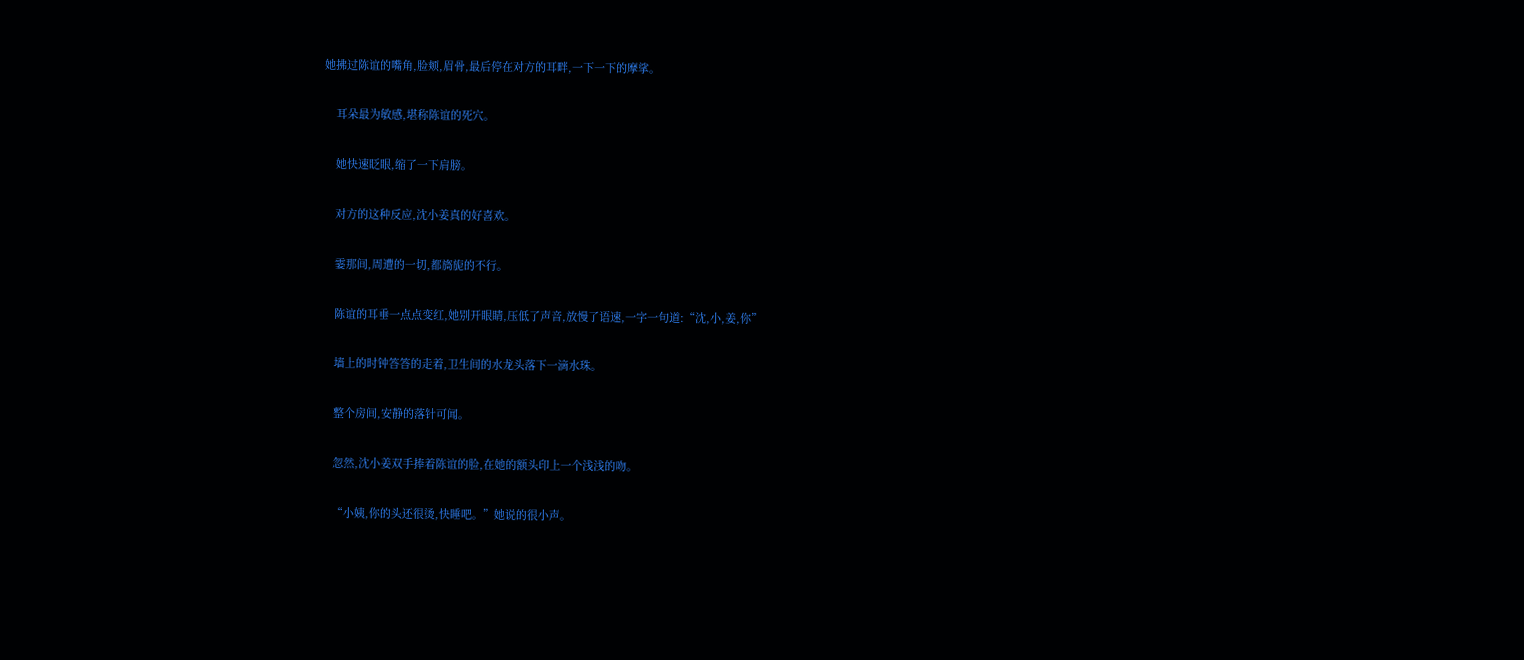她拂过陈谊的嘴角,脸颊,眉骨,最后停在对方的耳畔,一下一下的摩挲。

    耳朵最为敏感,堪称陈谊的死穴。

    她快速眨眼,缩了一下肩膀。

    对方的这种反应,沈小姜真的好喜欢。

    霎那间,周遭的一切,都旖旎的不行。

    陈谊的耳垂一点点变红,她别开眼睛,压低了声音,放慢了语速,一字一句道:“沈,小,姜,你”

    墙上的时钟答答的走着,卫生间的水龙头落下一滴水珠。

    整个房间,安静的落针可闻。

    忽然,沈小姜双手捧着陈谊的脸,在她的额头印上一个浅浅的吻。

    “小姨,你的头还很烫,快睡吧。”她说的很小声。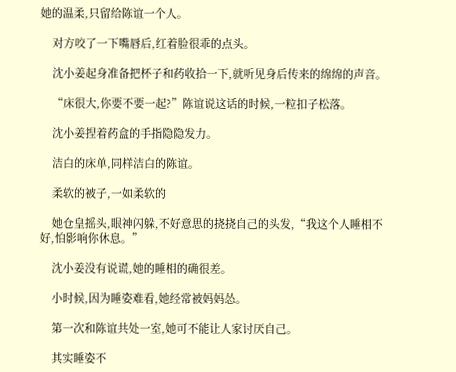她的温柔,只留给陈谊一个人。

    对方咬了一下嘴唇后,红着脸很乖的点头。

    沈小姜起身准备把杯子和药收拾一下,就听见身后传来的绵绵的声音。

    “床很大,你要不要一起?”陈谊说这话的时候,一粒扣子松落。

    沈小姜捏着药盒的手指隐隐发力。

    洁白的床单,同样洁白的陈谊。

    柔软的被子,一如柔软的

    她仓皇摇头,眼神闪躲,不好意思的挠挠自己的头发,“我这个人睡相不好,怕影响你休息。”

    沈小姜没有说谎,她的睡相的确很差。

    小时候,因为睡姿难看,她经常被妈妈怂。

    第一次和陈谊共处一室,她可不能让人家讨厌自己。

    其实睡姿不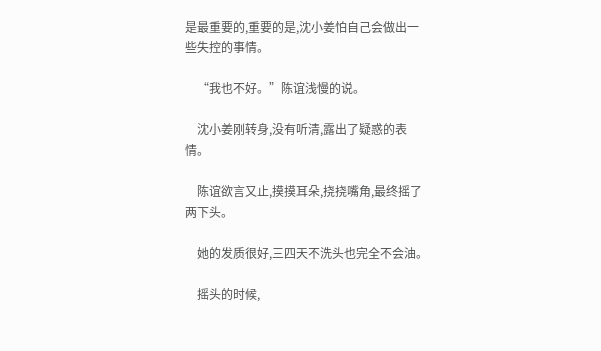是最重要的,重要的是,沈小姜怕自己会做出一些失控的事情。

    “我也不好。”陈谊浅慢的说。

    沈小姜刚转身,没有听清,露出了疑惑的表情。

    陈谊欲言又止,摸摸耳朵,挠挠嘴角,最终摇了两下头。

    她的发质很好,三四天不洗头也完全不会油。

    摇头的时候,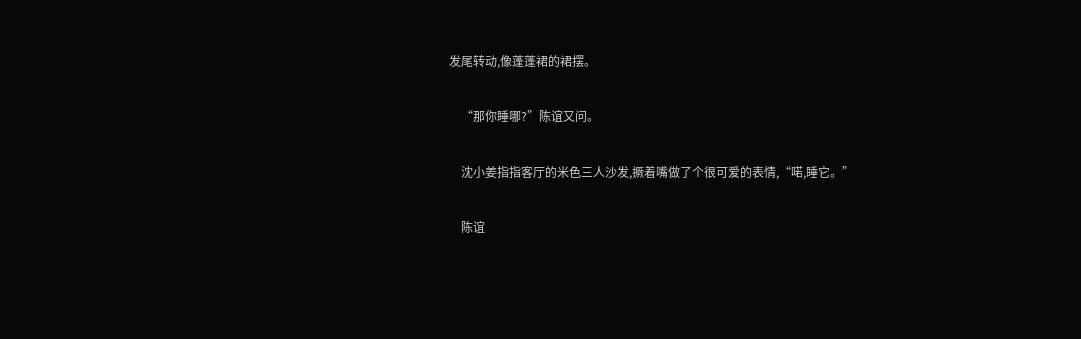发尾转动,像蓬蓬裙的裙摆。

    “那你睡哪?”陈谊又问。

    沈小姜指指客厅的米色三人沙发,撅着嘴做了个很可爱的表情,“喏,睡它。”

    陈谊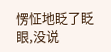愣怔地眨了眨眼,没说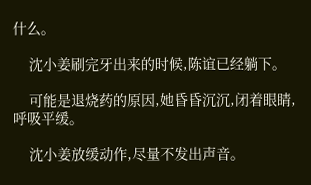什么。

    沈小姜刷完牙出来的时候,陈谊已经躺下。

    可能是退烧药的原因,她昏昏沉沉,闭着眼睛,呼吸平缓。

    沈小姜放缓动作,尽量不发出声音。